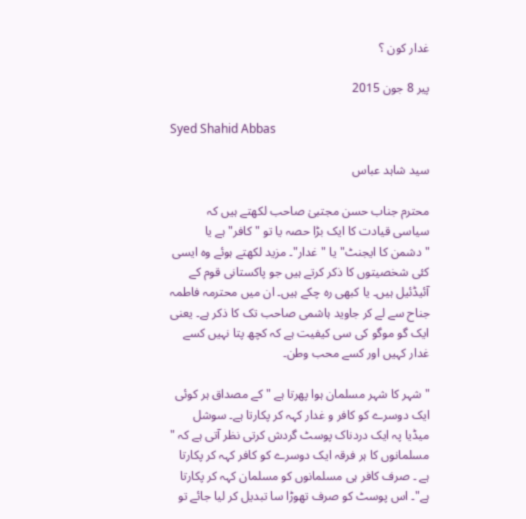غدار کون ؟

پیر 8 جون 2015

Syed Shahid Abbas

سید شاہد عباس

محترم جناب حسن مجتبیٰ صاحب لکھتے ہیں کہ سیاسی قیادت کا ایک بڑا حصہ یا تو " کافر" ہے یا "دشمن کا ایجنٹ" یا "غدار"۔ مزید لکھتے ہوئے وہ ایسی کئی شخصیتوں کا ذکر کرتے ہیں جو پاکستانی قوم کے آئیڈئیل ہیں۔ یا کبھی رہ چکے ہیں۔ ان میں محترمہ فاطمہ جناح سے لے کر جاوید ہاشمی صاحب تک کا ذکر ہے۔ یعنی ایک گو موگو کی سی کیفیت ہے کہ کچھ پتا نہیں کسے غدار کہیں اور کسے محب وطن۔

" شہر کا شہر مسلمان ہوا پھرتا ہے " کے مصداق ہر کوئی ایک دوسرے کو کافر و غدار کہہ کر پکارتا ہے۔ سوشل میڈیا پہ ایک دردناک پوسٹ گردش کرتی نظر آتی ہے کہ " مسلمانوں کا ہر فرقہ ایک دوسرے کو کافر کہہ کر پکارتا ہے ۔ صرف کافر ہی مسلمانوں کو مسلمان کہہ کر پکارتا ہے"۔ اس پوسٹ کو صرف تھوڑا سا تبدیل کر لیا جائے تو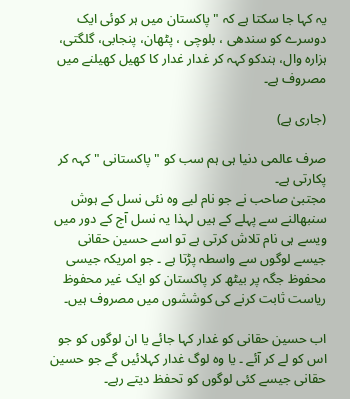یہ کہا جا سکتا ہے کہ " پاکستان میں ہر کوئی ایک دوسرے کو سندھی ، بلوچی ، پٹھان، پنجابی، گلگتی، ہزارہ وال، ہندکو کہہ کر غدار غدار کا کھیل کھیلنے میں مصروف ہے۔

(جاری ہے)

صرف عالمی دنیا ہی ہم سب کو " پاکستانی " کہہ کر پکارتی ہے۔
مجتبیٰ صاحب نے جو نام لیے وہ نئی نسل کے ہوش سنبھالنے سے پہلے کے ہیں لہذا یہ نسل آج کے دور میں ویسے ہی نام تلاش کرتی ہے تو اسے حسین حقانی جیسے لوگوں سے واسطہ پڑتا ہے ۔ جو امریکہ جیسی محفوظ جگہ پر بیٹھ کر پاکستان کو ایک غیر محفوظ ریاست ثابت کرنے کی کوششوں میں مصروف ہیں۔

اب حسین حقانی کو غدار کہا جائے یا ان لوگوں کو جو اس کو لے کر آئے ۔ یا وہ لوگ غدار کہلائیں گے جو حسین حقانی جیسے کئی لوگوں کو تحفظ دیتے رہے۔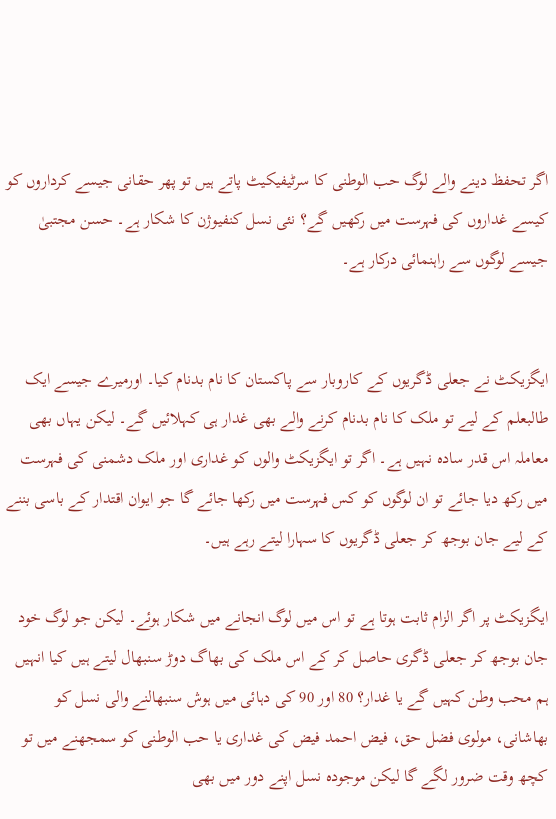اگر تحفظ دینے والے لوگ حب الوطنی کا سرٹیفیکیٹ پاتے ہیں تو پھر حقانی جیسے کرداروں کو کیسے غداروں کی فہرست میں رکھیں گے؟ نئی نسل کنفیوژن کا شکار ہے۔ حسن مجتبیٰ جیسے لوگوں سے راہنمائی درکار ہے۔


ایگزیکٹ نے جعلی ڈگریوں کے کاروبار سے پاکستان کا نام بدنام کیا۔ اورمیرے جیسے ایک طالبعلم کے لیے تو ملک کا نام بدنام کرنے والے بھی غدار ہی کہلائیں گے۔ لیکن یہاں بھی معاملہ اس قدر سادہ نہیں ہے۔ اگر تو ایگزیکٹ والوں کو غداری اور ملک دشمنی کی فہرست میں رکھ دیا جائے تو ان لوگوں کو کس فہرست میں رکھا جائے گا جو ایوان اقتدار کے باسی بننے کے لیے جان بوجھ کر جعلی ڈگریوں کا سہارا لیتے رہے ہیں۔

ایگزیکٹ پر اگر الزام ثابت ہوتا ہے تو اس میں لوگ انجانے میں شکار ہوئے۔ لیکن جو لوگ خود جان بوجھ کر جعلی ڈگری حاصل کر کے اس ملک کی بھاگ دوڑ سنبھال لیتے ہیں کیا انہیں ہم محب وطن کہیں گے یا غدار؟ 80 اور 90 کی دہائی میں ہوش سنبھالنے والی نسل کو بھاشانی، مولوی فضل حق، فیض احمد فیض کی غداری یا حب الوطنی کو سمجھنے میں تو کچھ وقت ضرور لگے گا لیکن موجودہ نسل اپنے دور میں بھی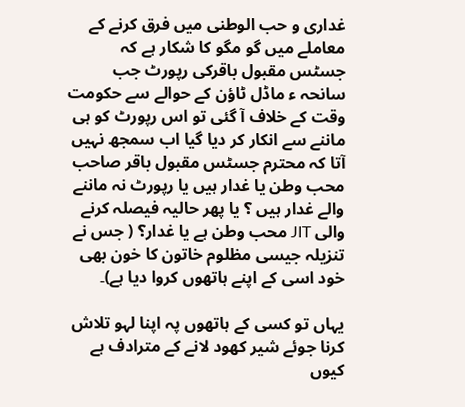غداری و حب الوطنی میں فرق کرنے کے معاملے میں گو مگو کا شکار ہے کہ جسٹس مقبول باقرکی رپورٹ جب سانحہ ء ماڈل ٹاؤن کے حوالے سے حکومت وقت کے خلاف آ گئی تو اس رپورٹ کو ہی ماننے سے انکار کر دیا گیا اب سمجھ نہیں آتا کہ محترم جسٹس مقبول باقر صاحب محب وطن یا غدار ہیں یا رپورٹ نہ ماننے والے غدار ہیں ؟ یا پھر حالیہ فیصلہ کرنے والی JIT محب وطن ہے یا غدار؟ ( جس نے تنزیلہ جیسی مظلوم خاتون کا خون بھی خود اسی کے اپنے ہاتھوں کروا دیا ہے)۔

یہاں تو کسی کے ہاتھوں پہ اپنا لہو تلاش کرنا جوئے شیر کھود لانے کے مترادف ہے کیوں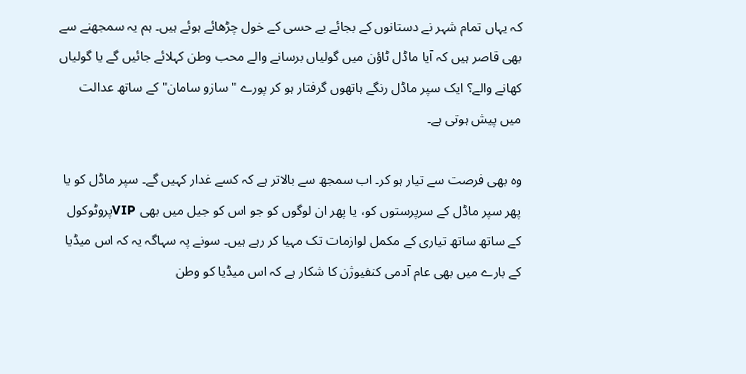کہ یہاں تمام شہر نے دستانوں کے بجائے بے حسی کے خول چڑھائے ہوئے ہیں۔ ہم یہ سمجھنے سے بھی قاصر ہیں کہ آیا ماڈل ٹاؤن میں گولیاں برسانے والے محب وطن کہلائے جائیں گے یا گولیاں کھانے والے؟ ایک سپر ماڈل رنگے ہاتھوں گرفتار ہو کر پورے " سازو سامان" کے ساتھ عدالت میں پیش ہوتی ہے۔

وہ بھی فرصت سے تیار ہو کر۔ اب سمجھ سے بالاتر ہے کہ کسے غدار کہیں گے۔ سپر ماڈل کو یا پھر سپر ماڈل کے سرپرستوں کو، یا پھر ان لوگوں کو جو اس کو جیل میں بھی VIPپروٹوکول کے ساتھ ساتھ تیاری کے مکمل لوازمات تک مہیا کر رہے ہیں۔ سونے پہ سہاگہ یہ کہ اس میڈیا کے بارے میں بھی عام آدمی کنفیوژن کا شکار ہے کہ اس میڈیا کو وطن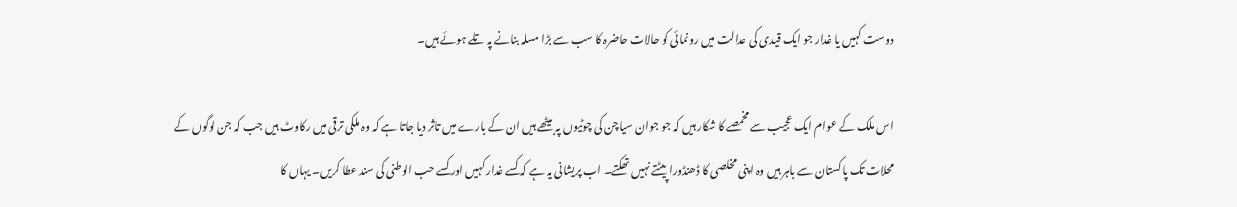دوست کہیں یا غدار جو ایک قیدی کی عدالت میں رونمائی کو حالات حاضرہ کا سب سے بڑا مسلہ بنانے پہ تلے ہوئے ہیں۔

اس ملک کے عوام ایک عجیب سے مخمصے کا شکار ہیں کہ جو جوان سیاچن کی چوٹیوں پہ بیٹھے ہیں ان کے بارے میں تاثر دیا جاتا ہے کہ وہ ملکی ترقی میں رکاوٹ ہیں جب کہ جن لوگوں کے محلات تک پاکستان سے باہر ہیں وہ اپنی مخلصی کا ڈھنڈورا پیٹتے نہیں تھکتے۔ اب پریشانی یہ ہے کہ کسے غدار کہیں اور کسے حب الوطنی کی سند عطا کریں۔ یہاں کا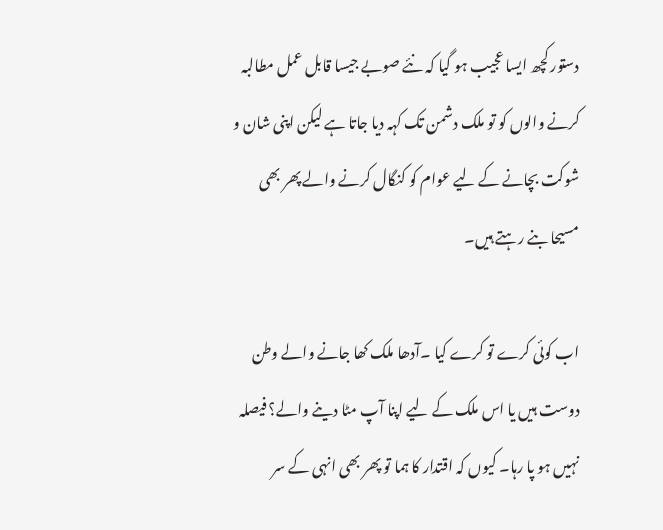دستور کچھ ایسا عجیب ہو گیا کہ نئے صوبے جیسا قابل عمل مطالبہ کرنے والوں کو تو ملک دشمن تک کہہ دیا جاتا ہے لیکن اپنی شان و شوکت بچانے کے لیے عوام کو کنگال کرنے والے پھر بھی مسیحا بنے رہتے ہیں۔

اب کوئی کرے تو کرے کیا ۔آدھا ملک کھا جانے والے وطن دوست ہیں یا اس ملک کے لیے اپنا آپ مٹا دینے والے؟ فیصلہ نہیں ہو پا رہا۔ کیوں کہ اقتدار کا ہما تو پھر بھی انہی کے سر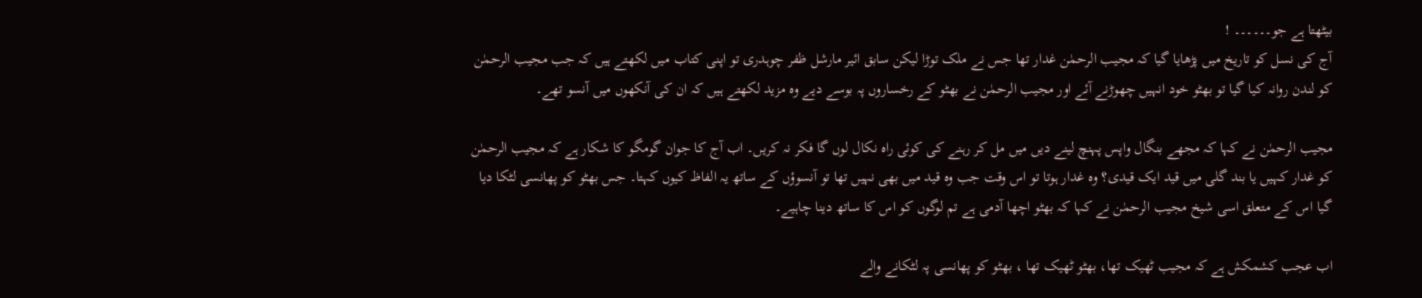بیٹھتا ہے جو۔۔۔۔۔۔ !
آج کی نسل کو تاریخ میں پڑھایا گیا کہ مجیب الرحمٰن غدار تھا جس نے ملک توڑا لیکن سابق ائیر مارشل ظفر چوہدری تو اپنی کتاب میں لکھتے ہیں کہ جب مجیب الرحمٰن کو لندن روانہ کیا گیا تو بھٹو خود انہیں چھوڑنے آئے اور مجیب الرحمٰن نے بھٹو کے رخساروں پہ بوسے دیے وہ مزید لکھتے ہیں کہ ان کی آنکھوں میں آنسو تھے۔

مجیب الرحمٰن نے کہا کہ مجھے بنگال واپس پہنچ لینے دیں میں مل کر رہنے کی کوئی راہ نکال لوں گا فکر نہ کریں۔ اب آج کا جوان گومگو کا شکار ہے کہ مجیب الرحمٰن کو غدار کہیں یا بند گلی میں قید ایک قیدی؟ وہ غدار ہوتا تو اس وقت جب وہ قید میں بھی نہیں تھا تو آنسوؤں کے ساتھ یہ الفاظ کیوں کہتا۔ جس بھٹو کو پھانسی لٹکا دیا گیا اس کے متعلق اسی شیخ مجیب الرحمٰن نے کہا کہ بھٹو اچھا آدمی ہے تم لوگوں کو اس کا ساتھ دینا چاہیے۔

اب عجب کشمکش ہے کہ مجیب ٹھیک تھا، بھٹو ٹھیک تھا ، بھٹو کو پھانسی پہ لٹکانے والے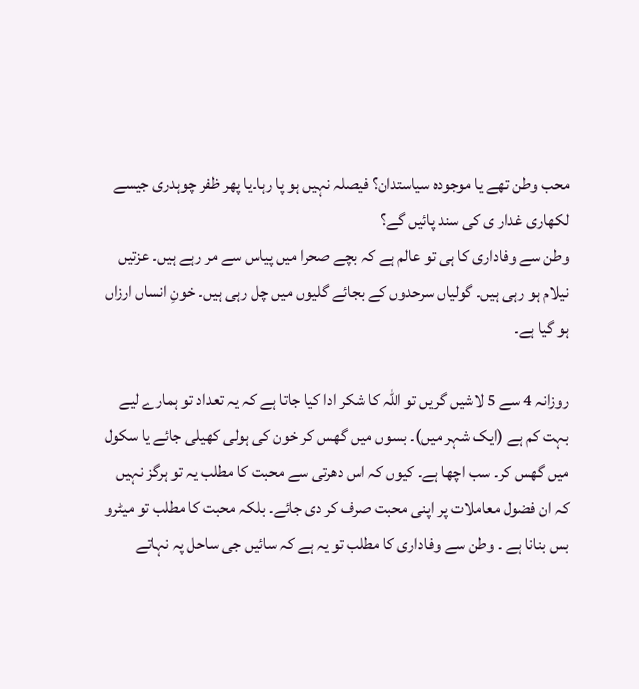محب وطن تھے یا موجودہ سیاستدان؟ فیصلہ نہیں ہو پا رہا۔یا پھر ظفر چوہدری جیسے لکھاری غدار ی کی سند پائیں گے؟
وطن سے وفاداری کا ہی تو عالم ہے کہ بچے صحرا میں پیاس سے مر رہے ہیں۔ عزتیں نیلام ہو رہی ہیں۔ گولیاں سرحدوں کے بجائے گلیوں میں چل رہی ہیں۔ خونِ انساں ارزاں ہو گیا ہے۔

روزانہ 4 سے 5 لاشیں گریں تو اللہ کا شکر ادا کیا جاتا ہے کہ یہ تعداد تو ہمارے لیے بہت کم ہے (ایک شہر میں)۔ بسوں میں گھس کر خون کی ہولی کھیلی جائے یا سکول میں گھس کر۔ سب اچھا ہے۔ کیوں کہ اس دھرتی سے محبت کا مطلب یہ تو ہرگز نہیں کہ ان فضول معاملات پر اپنی محبت صرف کر دی جائے۔ بلکہ محبت کا مطلب تو میٹرو بس بنانا ہے ۔ وطن سے وفاداری کا مطلب تو یہ ہے کہ سائیں جی ساحل پہ نہاتے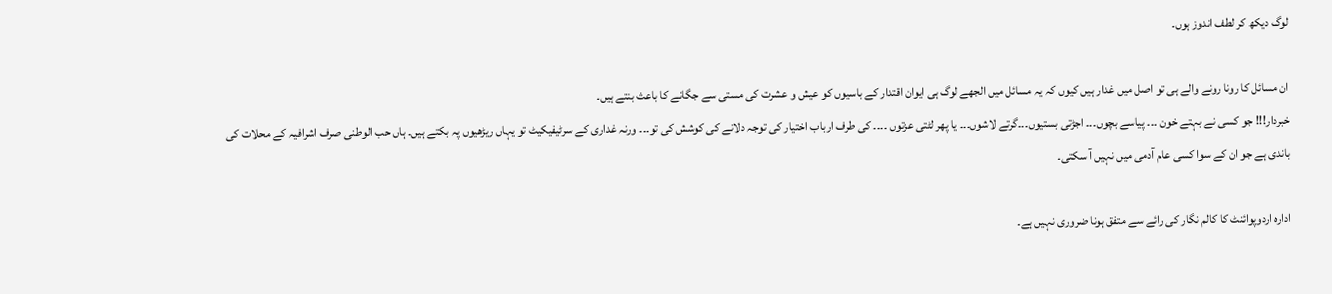لوگ دیکھ کر لطف اندوز ہوں۔

ان مسائل کا رونا رونے والے ہی تو اصل میں غدار ہیں کیوں کہ یہ مسائل میں الجھے لوگ ہی ایوان اقتدار کے باسیوں کو عیش و عشرت کی مستی سے جگانے کا باعث بنتے ہیں۔
خبردار!!! جو کسی نے بہتے خون ۔۔۔ پیاسے بچوں۔۔۔ اجڑتی بستیوں۔۔۔گرتے لاشوں۔۔۔ یا پھر لٹتی عزتوں ۔۔۔۔ کی طرف ارباب اختیار کی توجہ دلانے کی کوشش کی تو۔۔۔ ورنہ غداری کے سرٹیفیکیٹ تو یہاں ریڑھیوں پہ بکتے ہیں۔ ہاں حب الوطنی صرف اشرافیہ کے محلات کی باندی ہے جو ان کے سوا کسی عام آدمی میں نہیں آ سکتی۔

ادارہ اردوپوائنٹ کا کالم نگار کی رائے سے متفق ہونا ضروری نہیں ہے۔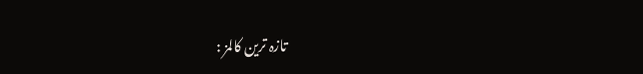تازہ ترین کالمز :